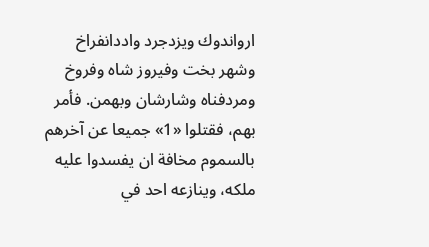ارواندوك ويزدجرد واددانفراخ وشهر بخت وفيروز شاه وفروخ ومردفناه وشارشان وبهمن. فأمر بهم، فقتلوا «1» جميعا عن آخرهم بالسموم مخافة ان يفسدوا عليه ملكه، وينازعه احد في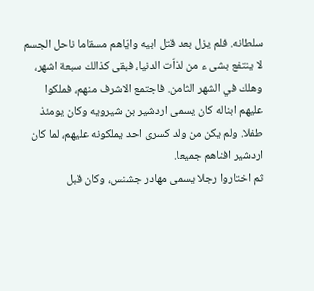سلطانه. فلم يزل بعد قتل ابيه وايّاهم مسقاما ناحل الجسم لا ينتفع بشى ء من لذاّت الدنيا، فبقى كذالك سبعة اشهر، وهلك في الشهر الثامن. فاجتمع الاشرف منهم، فملكوا عليهم ابناله كان يسمى اردشير بن شيرويه وكان يومئذ طفلا. ولم يكن من ولد كسرى احد يملكونه عليهم، لما كان اردشير افناهم جميعا.
ثم اختاروا رجلا يسمى مهادر جشنس، وكان قبل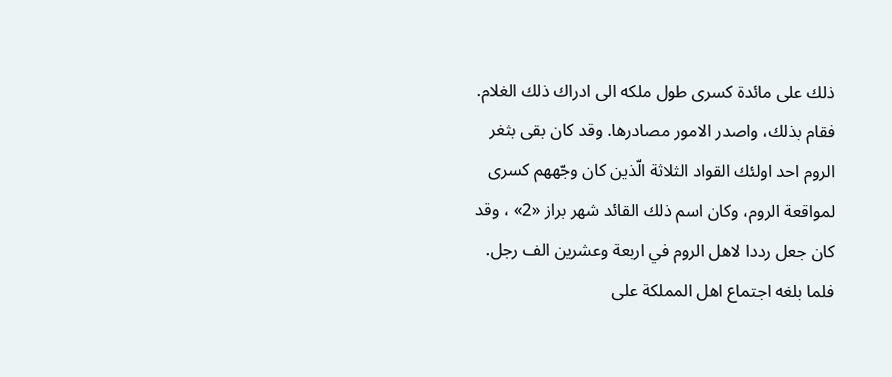ذلك على مائدة كسرى طول ملكه الى ادراك ذلك الغلام. فقام بذلك، واصدر الامور مصادرها. وقد كان بقى بثغر الروم احد اولئك القواد الثلاثة الّذين كان وجّههم كسرى لمواقعة الروم، وكان اسم ذلك القائد شهر براز «2» ، وقد كان جعل رددا لاهل الروم في اربعة وعشرين الف رجل. فلما بلغه اجتماع اهل المملكة على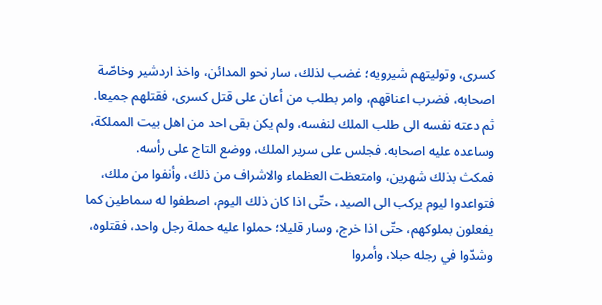كسرى، وتوليتهم شيرويه؛ غضب لذلك، سار نحو المدائن، واخذ اردشير وخاصّة اصحابه، فضرب اعناقهم، وامر بطلب من أعان على قتل كسرى، فقتلهم جميعا. ثم دعته نفسه الى طلب الملك لنفسه، ولم يكن بقى احد من اهل بيت المملكة، وساعده عليه اصحابه. فجلس على سرير الملك، ووضع التاج على رأسه.
فمكث بذلك شهرين، وامتعظت العظماء والاشراف من ذلك، وأنفوا من ملك، فتواعدوا ليوم يركب الى الصيد، حتّى اذا كان ذلك اليوم، اصطفوا له سماطين كما يفعلون بملوكهم، حتّى اذا خرج، وسار قليلا؛ حملوا عليه حملة رجل واحد، فقتلوه، وشدّوا في رجله حبلا، وأمروا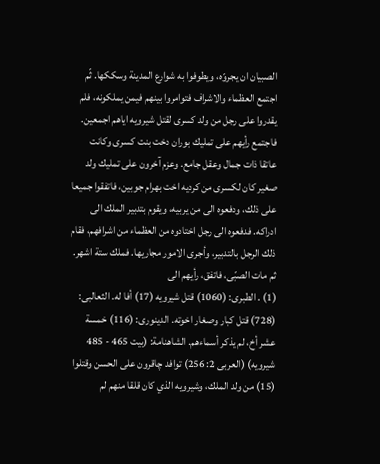الصبيان ان يجروّه، ويطوفوا به شوارع المدينة وسككها. ثّم اجتمع العظماء والاشراف فتوامروا بينهم فيمن يملكونه، فلم يقدروا على رجل من ولد كسرى لقتل شيرويه اياهم اجمعين. فاجتمع رأيهم على تمليك بوران دخت بنت كسرى وكانت عاتقا ذات جمال وعقل جامع. وعزم آخرون على تمليك ولد صغير كان لكسرى من كرديه اخت بهرام جوبين، فاتفقوا جميعا على ذلك، ودفعوه الى من يربيه، ويقوم بتدبير الملك الى ادراكه. فدفعوه الى رجل اختادوه من العظماء من اشرافهم، فقام ذلك الرجل بالتدبير، وأجرى الامور مجاريها. فملك ستة اشهر. ثم مات الصبّى، فاتفق، رأيهم الى
(1) . الطبرى: (1060) قتل شيرويه (17) أفا له. الثعالبى: (728) قتل كبار وصغار اخوته. الدينورى: (116) خمسة عشر أخ، لم يذكر أسماءهم. الشاهنامة: (بيت 465 - 485 شيرويه) (العربى 2: 256) توافد چاقرون على الحسن وقتلوا (15) من ولد الملك، وشيرويه الذي كان قلقا منهم لم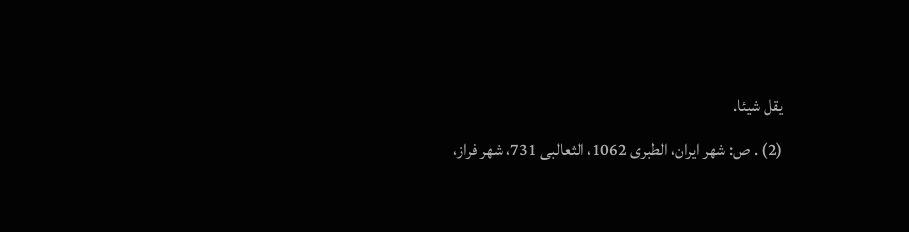يقل شيئا.
(2) . ص: شهر ايران، الطبرى 1062، الثعالبى 731، شهر فراز،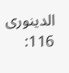الدينورى 116: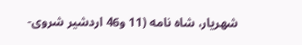شهريار، شاه نامه (11 و46 اردشير شروى-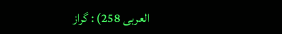العربى 258) : گراز